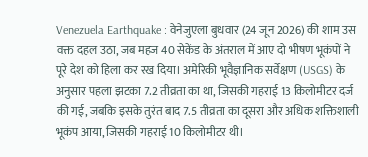Venezuela Earthquake : वेनेजुएला बुधवार (24 जून 2026) की शाम उस वक्त दहल उठा, जब महज 40 सेकेंड के अंतराल में आए दो भीषण भूकंपों ने पूरे देश को हिला कर रख दिया। अमेरिकी भूवैज्ञानिक सर्वेक्षण (USGS) के अनुसार पहला झटका 7.2 तीव्रता का था, जिसकी गहराई 13 किलोमीटर दर्ज की गई, जबकि इसके तुरंत बाद 7.5 तीव्रता का दूसरा और अधिक शक्तिशाली भूकंप आया, जिसकी गहराई 10 किलोमीटर थी।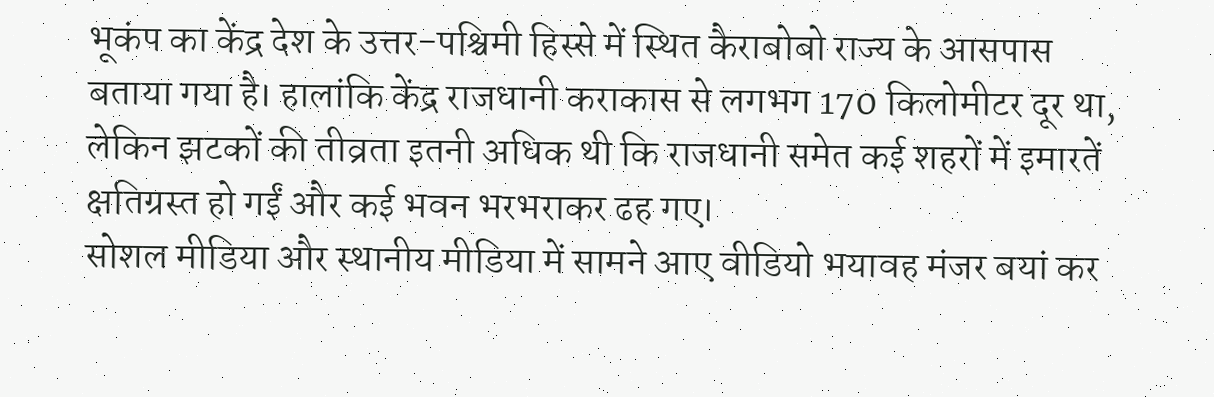भूकंप का केंद्र देश के उत्तर-पश्चिमी हिस्से में स्थित कैराबोबो राज्य के आसपास बताया गया है। हालांकि केंद्र राजधानी कराकास से लगभग 170 किलोमीटर दूर था, लेकिन झटकों की तीव्रता इतनी अधिक थी कि राजधानी समेत कई शहरों में इमारतें क्षतिग्रस्त हो गईं और कई भवन भरभराकर ढह गए।
सोशल मीडिया और स्थानीय मीडिया में सामने आए वीडियो भयावह मंजर बयां कर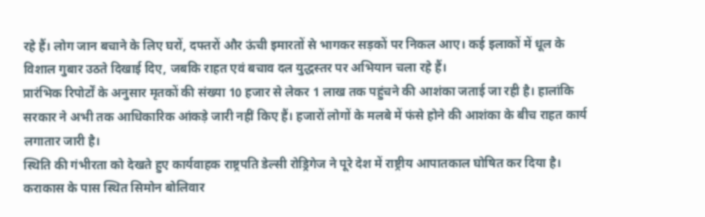रहे हैं। लोग जान बचाने के लिए घरों, दफ्तरों और ऊंची इमारतों से भागकर सड़कों पर निकल आए। कई इलाकों में धूल के विशाल गुबार उठते दिखाई दिए, जबकि राहत एवं बचाव दल युद्धस्तर पर अभियान चला रहे हैं।
प्रारंभिक रिपोर्टों के अनुसार मृतकों की संख्या 10 हजार से लेकर 1 लाख तक पहुंचने की आशंका जताई जा रही है। हालांकि सरकार ने अभी तक आधिकारिक आंकड़े जारी नहीं किए हैं। हजारों लोगों के मलबे में फंसे होने की आशंका के बीच राहत कार्य लगातार जारी है।
स्थिति की गंभीरता को देखते हुए कार्यवाहक राष्ट्रपति डेल्सी रोड्रिगेज ने पूरे देश में राष्ट्रीय आपातकाल घोषित कर दिया है। कराकास के पास स्थित सिमोन बोलिवार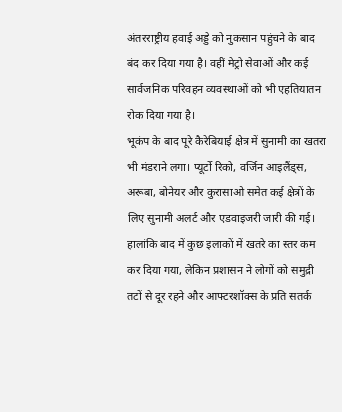अंतरराष्ट्रीय हवाई अड्डे को नुकसान पहुंचने के बाद बंद कर दिया गया है। वहीं मेट्रो सेवाओं और कई सार्वजनिक परिवहन व्यवस्थाओं को भी एहतियातन रोक दिया गया है।
भूकंप के बाद पूरे कैरेबियाई क्षेत्र में सुनामी का खतरा भी मंडराने लगा। प्यूर्टो रिको, वर्जिन आइलैंड्स, अरूबा, बोनेयर और कुरासाओ समेत कई क्षेत्रों के लिए सुनामी अलर्ट और एडवाइजरी जारी की गई। हालांकि बाद में कुछ इलाकों में खतरे का स्तर कम कर दिया गया, लेकिन प्रशासन ने लोगों को समुद्री तटों से दूर रहने और आफ्टरशॉक्स के प्रति सतर्क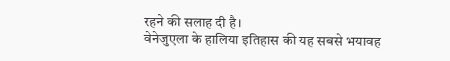रहने की सलाह दी है।
वेनेजुएला के हालिया इतिहास की यह सबसे भयावह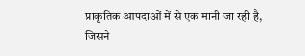प्राकृतिक आपदाओं में से एक मानी जा रही है, जिसने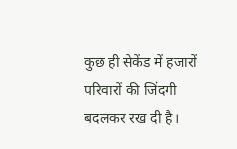कुछ ही सेकेंड में हजारों परिवारों की जिंदगी बदलकर रख दी है।